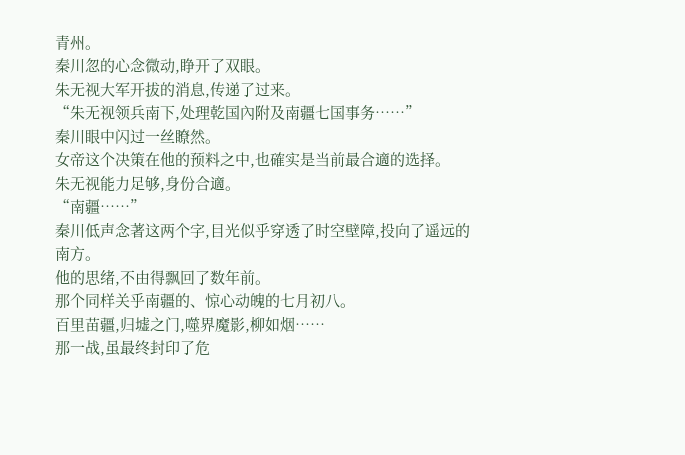青州。
秦川忽的心念微动,睁开了双眼。
朱无视大军开拔的消息,传递了过来。
“朱无视领兵南下,处理乾国內附及南疆七国事务……”
秦川眼中闪过一丝瞭然。
女帝这个决策在他的预料之中,也確实是当前最合適的选择。
朱无视能力足够,身份合適。
“南疆……”
秦川低声念著这两个字,目光似乎穿透了时空壁障,投向了遥远的南方。
他的思绪,不由得飘回了数年前。
那个同样关乎南疆的、惊心动魄的七月初八。
百里苗疆,归墟之门,噬界魔影,柳如烟……
那一战,虽最终封印了危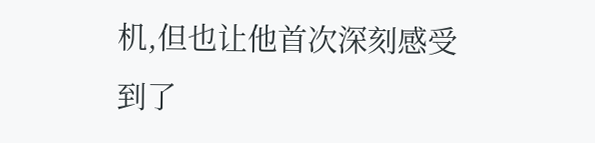机,但也让他首次深刻感受到了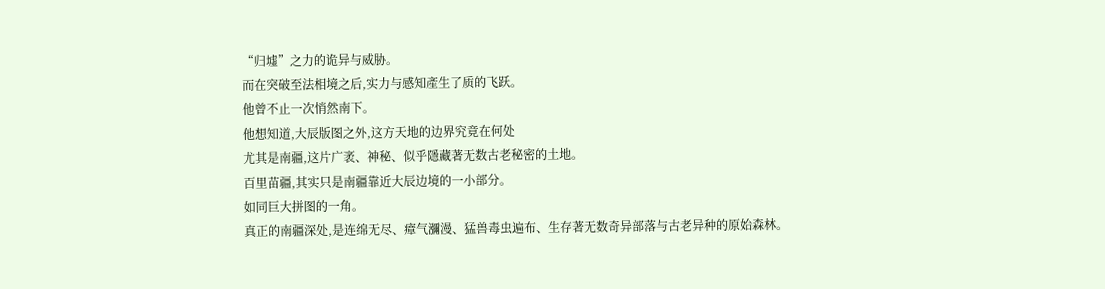“归墟”之力的诡异与威胁。
而在突破至法相境之后,实力与感知產生了质的飞跃。
他曾不止一次悄然南下。
他想知道,大辰版图之外,这方天地的边界究竟在何处
尤其是南疆,这片广袤、神秘、似乎隱藏著无数古老秘密的土地。
百里苗疆,其实只是南疆靠近大辰边境的一小部分。
如同巨大拼图的一角。
真正的南疆深处,是连绵无尽、瘴气瀰漫、猛兽毒虫遍布、生存著无数奇异部落与古老异种的原始森林。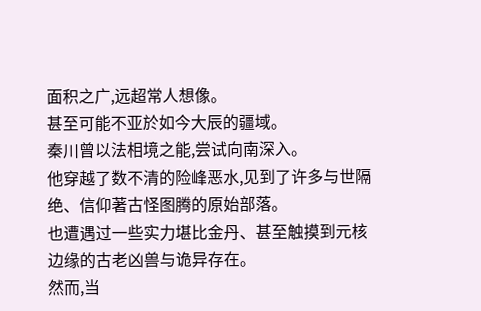面积之广,远超常人想像。
甚至可能不亚於如今大辰的疆域。
秦川曾以法相境之能,尝试向南深入。
他穿越了数不清的险峰恶水,见到了许多与世隔绝、信仰著古怪图腾的原始部落。
也遭遇过一些实力堪比金丹、甚至触摸到元核边缘的古老凶兽与诡异存在。
然而,当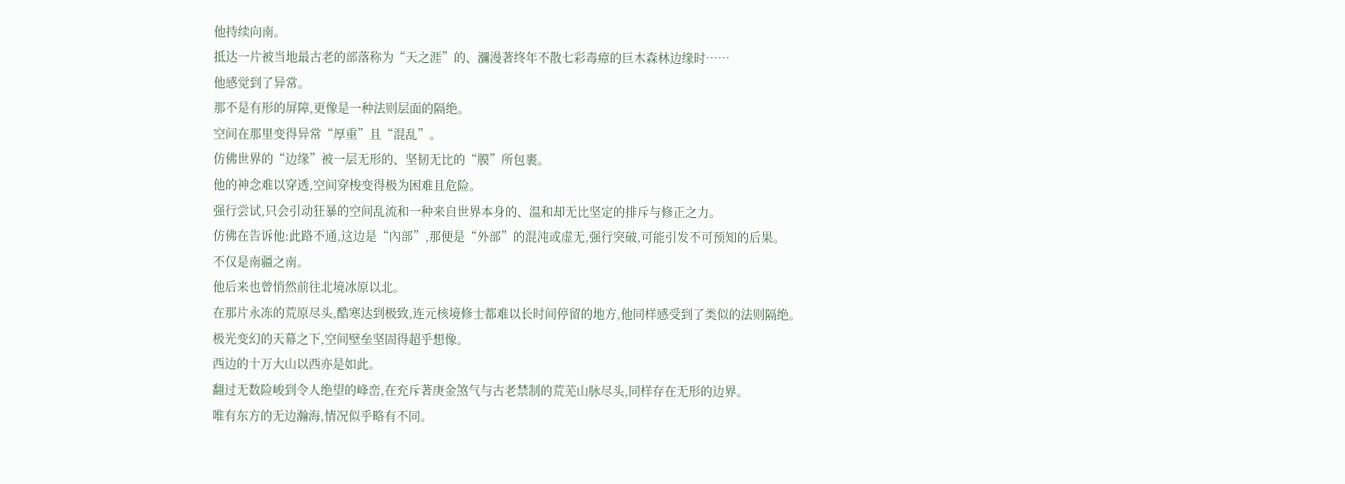他持续向南。
抵达一片被当地最古老的部落称为“天之涯”的、瀰漫著终年不散七彩毒瘴的巨木森林边缘时……
他感觉到了异常。
那不是有形的屏障,更像是一种法则层面的隔绝。
空间在那里变得异常“厚重”且“混乱”。
仿佛世界的“边缘”被一层无形的、坚韧无比的“膜”所包裹。
他的神念难以穿透,空间穿梭变得极为困难且危险。
强行尝试,只会引动狂暴的空间乱流和一种来自世界本身的、温和却无比坚定的排斥与修正之力。
仿佛在告诉他:此路不通,这边是“內部”,那便是“外部”的混沌或虚无,强行突破,可能引发不可预知的后果。
不仅是南疆之南。
他后来也曾悄然前往北境冰原以北。
在那片永冻的荒原尽头,酷寒达到极致,连元核境修士都难以长时间停留的地方,他同样感受到了类似的法则隔绝。
极光变幻的天幕之下,空间壁垒坚固得超乎想像。
西边的十万大山以西亦是如此。
翻过无数险峻到令人绝望的峰峦,在充斥著庚金煞气与古老禁制的荒芜山脉尽头,同样存在无形的边界。
唯有东方的无边瀚海,情况似乎略有不同。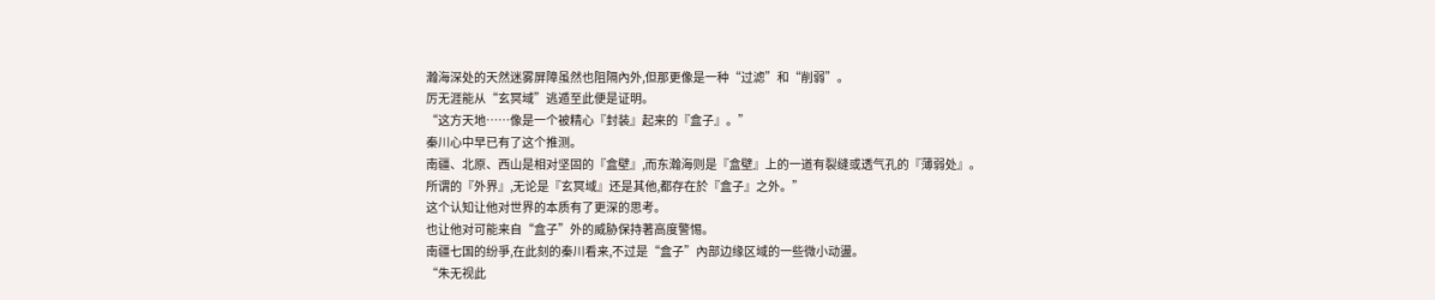瀚海深处的天然迷雾屏障虽然也阻隔內外,但那更像是一种“过滤”和“削弱”。
厉无涯能从“玄冥域”逃遁至此便是证明。
“这方天地……像是一个被精心『封装』起来的『盒子』。”
秦川心中早已有了这个推测。
南疆、北原、西山是相对坚固的『盒壁』,而东瀚海则是『盒壁』上的一道有裂缝或透气孔的『薄弱处』。
所谓的『外界』,无论是『玄冥域』还是其他,都存在於『盒子』之外。”
这个认知让他对世界的本质有了更深的思考。
也让他对可能来自“盒子”外的威胁保持著高度警惕。
南疆七国的纷爭,在此刻的秦川看来,不过是“盒子”內部边缘区域的一些微小动盪。
“朱无视此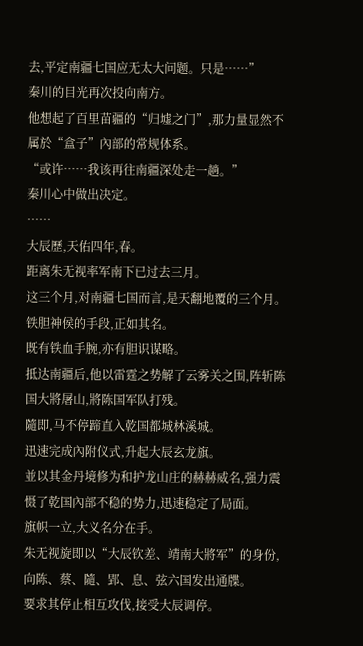去,平定南疆七国应无太大问题。只是……”
秦川的目光再次投向南方。
他想起了百里苗疆的“归墟之门”,那力量显然不属於“盒子”內部的常规体系。
“或许……我该再往南疆深处走一趟。”
秦川心中做出决定。
……
大辰歷,天佑四年,春。
距离朱无视率军南下已过去三月。
这三个月,对南疆七国而言,是天翻地覆的三个月。
铁胆神侯的手段,正如其名。
既有铁血手腕,亦有胆识谋略。
抵达南疆后,他以雷霆之势解了云雾关之围,阵斩陈国大將屠山,將陈国军队打残。
隨即,马不停蹄直入乾国都城林溪城。
迅速完成內附仪式,升起大辰玄龙旗。
並以其金丹境修为和护龙山庄的赫赫威名,强力震慑了乾国內部不稳的势力,迅速稳定了局面。
旗帜一立,大义名分在手。
朱无视旋即以“大辰钦差、靖南大將军”的身份,向陈、蔡、隨、郢、息、弦六国发出通牒。
要求其停止相互攻伐,接受大辰调停。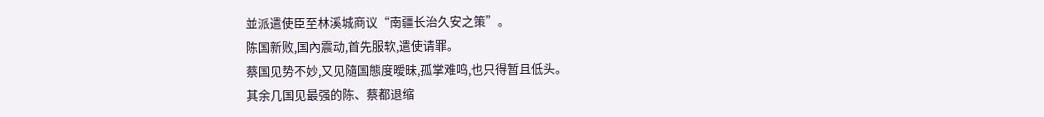並派遣使臣至林溪城商议“南疆长治久安之策”。
陈国新败,国內震动,首先服软,遣使请罪。
蔡国见势不妙,又见隨国態度曖昧,孤掌难鸣,也只得暂且低头。
其余几国见最强的陈、蔡都退缩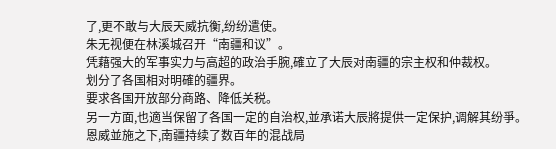了,更不敢与大辰天威抗衡,纷纷遣使。
朱无视便在林溪城召开“南疆和议”。
凭藉强大的军事实力与高超的政治手腕,確立了大辰对南疆的宗主权和仲裁权。
划分了各国相对明確的疆界。
要求各国开放部分商路、降低关税。
另一方面,也適当保留了各国一定的自治权,並承诺大辰將提供一定保护,调解其纷爭。
恩威並施之下,南疆持续了数百年的混战局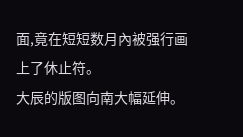面,竟在短短数月內被强行画上了休止符。
大辰的版图向南大幅延伸。